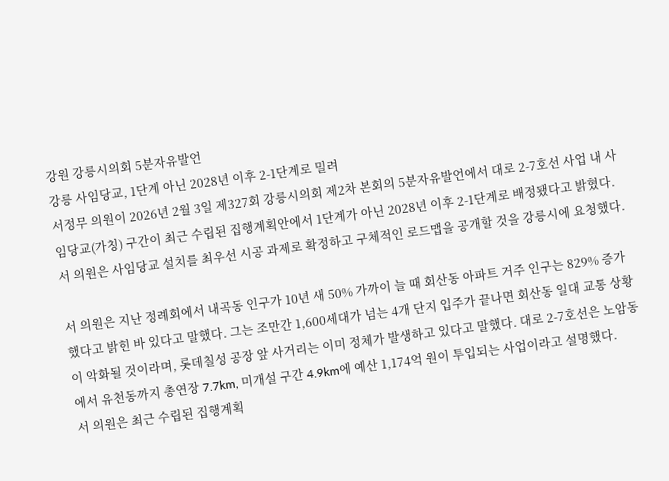강원 강릉시의회 5분자유발언
강릉 사임당교, 1단계 아닌 2028년 이후 2-1단계로 밀려
서정무 의원이 2026년 2월 3일 제327회 강릉시의회 제2차 본회의 5분자유발언에서 대로 2-7호선 사업 내 사임당교(가칭) 구간이 최근 수립된 집행계획안에서 1단계가 아닌 2028년 이후 2-1단계로 배정됐다고 밝혔다. 서 의원은 사임당교 설치를 최우선 시공 과제로 확정하고 구체적인 로드맵을 공개할 것을 강릉시에 요청했다.

서 의원은 지난 정례회에서 내곡동 인구가 10년 새 50% 가까이 늘 때 회산동 아파트 거주 인구는 829% 증가했다고 밝힌 바 있다고 말했다. 그는 조만간 1,600세대가 넘는 4개 단지 입주가 끝나면 회산동 일대 교통 상황이 악화될 것이라며, 롯데칠성 공장 앞 사거리는 이미 정체가 발생하고 있다고 말했다. 대로 2-7호선은 노암동에서 유천동까지 총연장 7.7km, 미개설 구간 4.9km에 예산 1,174억 원이 투입되는 사업이라고 설명했다.
서 의원은 최근 수립된 집행계획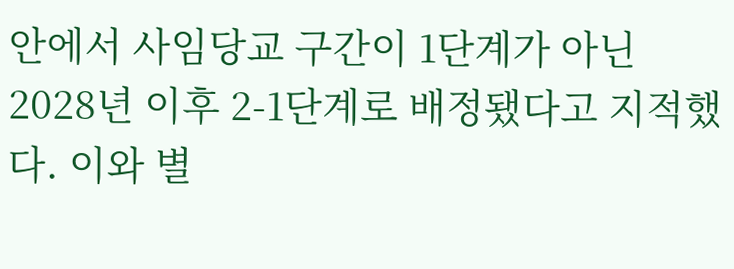안에서 사임당교 구간이 1단계가 아닌 2028년 이후 2-1단계로 배정됐다고 지적했다. 이와 별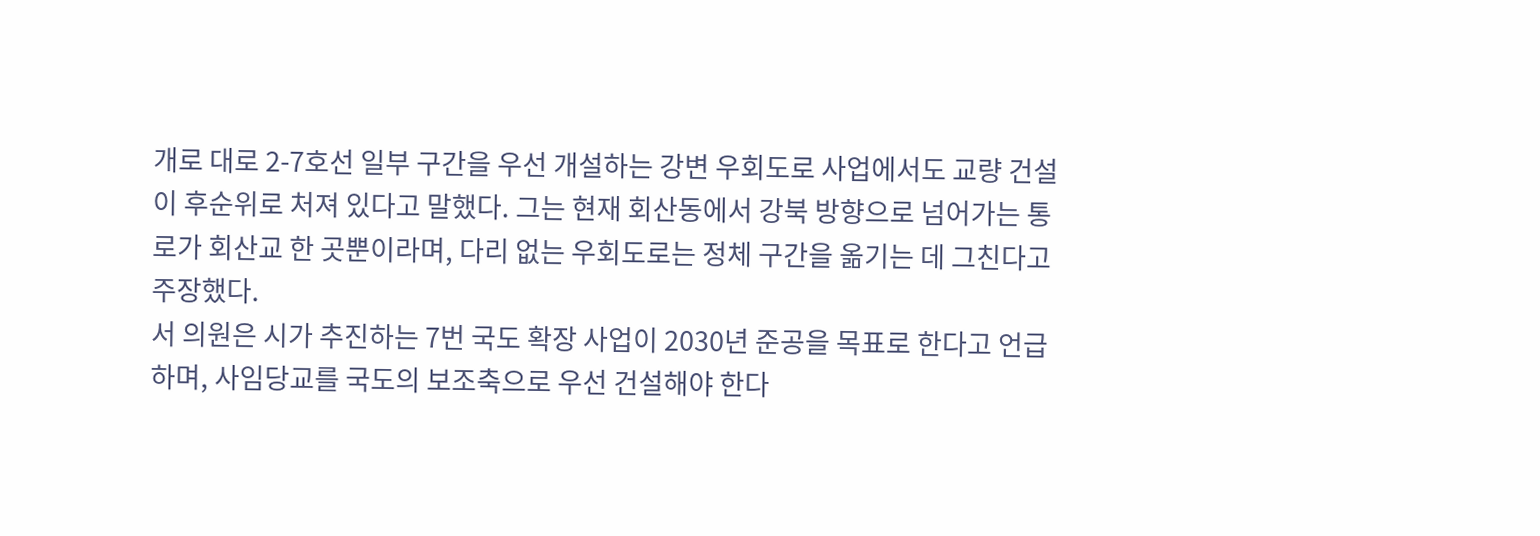개로 대로 2-7호선 일부 구간을 우선 개설하는 강변 우회도로 사업에서도 교량 건설이 후순위로 처져 있다고 말했다. 그는 현재 회산동에서 강북 방향으로 넘어가는 통로가 회산교 한 곳뿐이라며, 다리 없는 우회도로는 정체 구간을 옮기는 데 그친다고 주장했다.
서 의원은 시가 추진하는 7번 국도 확장 사업이 2030년 준공을 목표로 한다고 언급하며, 사임당교를 국도의 보조축으로 우선 건설해야 한다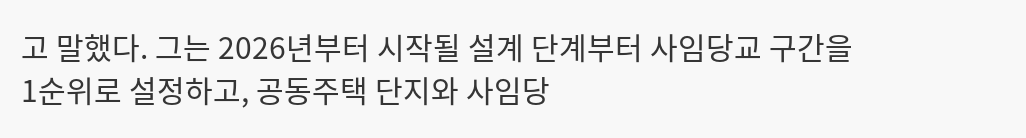고 말했다. 그는 2026년부터 시작될 설계 단계부터 사임당교 구간을 1순위로 설정하고, 공동주택 단지와 사임당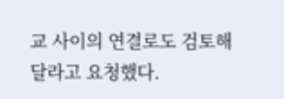교 사이의 연결로도 검토해 달라고 요청했다.